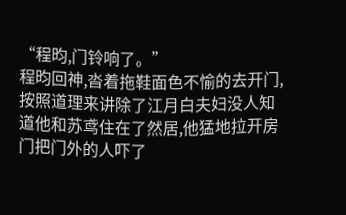“程昀,门铃响了。”
程昀回神,沓着拖鞋面色不愉的去开门,按照道理来讲除了江月白夫妇没人知道他和苏鸢住在了然居,他猛地拉开房门把门外的人吓了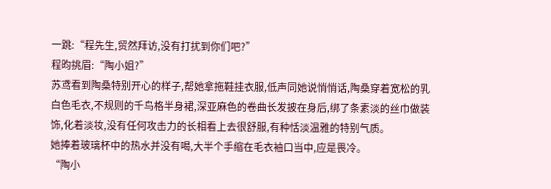一跳:“程先生,贸然拜访,没有打扰到你们吧?”
程昀挑眉:“陶小姐?”
苏鸢看到陶桑特别开心的样子,帮她拿拖鞋挂衣服,低声同她说悄悄话,陶桑穿着宽松的乳白色毛衣,不规则的千鸟格半身裙,深亚麻色的卷曲长发披在身后,绑了条素淡的丝巾做装饰,化着淡妆,没有任何攻击力的长相看上去很舒服,有种恬淡温雅的特别气质。
她捧着玻璃杯中的热水并没有喝,大半个手缩在毛衣袖口当中,应是畏冷。
“陶小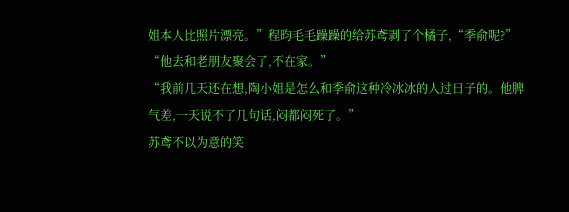姐本人比照片漂亮。”程昀毛毛躁躁的给苏鸢剥了个橘子,“季俞呢?”
“他去和老朋友聚会了,不在家。”
“我前几天还在想,陶小姐是怎么和季俞这种冷冰冰的人过日子的。他脾气差,一天说不了几句话,闷都闷死了。”
苏鸢不以为意的笑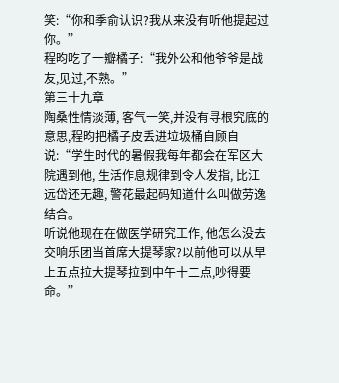笑:“你和季俞认识?我从来没有听他提起过你。”
程昀吃了一瓣橘子:“我外公和他爷爷是战友,见过,不熟。”
第三十九章
陶桑性情淡薄, 客气一笑,并没有寻根究底的意思,程昀把橘子皮丢进垃圾桶自顾自说:“学生时代的暑假我每年都会在军区大院遇到他, 生活作息规律到令人发指, 比江远岱还无趣, 警花最起码知道什么叫做劳逸结合。
听说他现在在做医学研究工作, 他怎么没去交响乐团当首席大提琴家?以前他可以从早上五点拉大提琴拉到中午十二点,吵得要命。”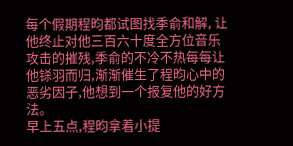每个假期程昀都试图找季俞和解, 让他终止对他三百六十度全方位音乐攻击的摧残,季俞的不冷不热每每让他铩羽而归,渐渐催生了程昀心中的恶劣因子,他想到一个报复他的好方法。
早上五点,程昀拿着小提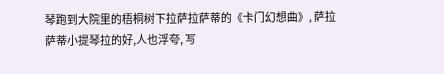琴跑到大院里的梧桐树下拉萨拉萨蒂的《卡门幻想曲》, 萨拉萨蒂小提琴拉的好,人也浮夸, 写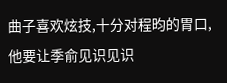曲子喜欢炫技,十分对程昀的胃口,他要让季俞见识见识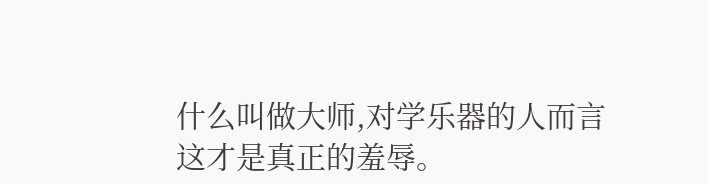什么叫做大师,对学乐器的人而言这才是真正的羞辱。